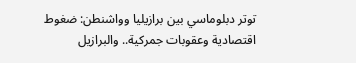توتر دبلوماسي بين برازيليا وواشنطن: ضغوط اقتصادية وعقوبات جمركية.. والبرازيل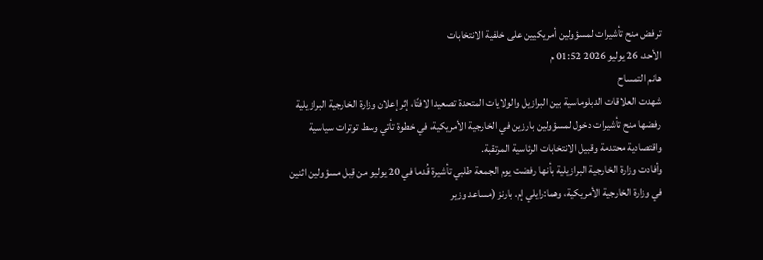ترفض منح تأشيرات لمسؤولين أمريكيين على خلفية الانتخابات
الأحد، 26 يوليو 2026 01:52 م
هانم التمساح
شهدت العلاقات الدبلوماسية بين البرازيل والولايات المتحدة تصعيدا لافتًا، إثر إعلان وزارة الخارجية البرازيلية رفضها منح تأشيرات دخول لمسؤولين بارزين في الخارجية الأمريكية، في خطوة تأتي وسط توترات سياسية واقتصادية محتدمة وقبيل الانتخابات الرئاسية المرتقبة.
وأفادت وزارة الخارجية البرازيلية بأنها رفضت يوم الجمعة طلبي تأشيرة قُدما في 20 يوليو من قِبل مسؤولين اثنين في وزارة الخارجية الأمريكية، وهما:رايلي إم. بارنز (مساعد وزير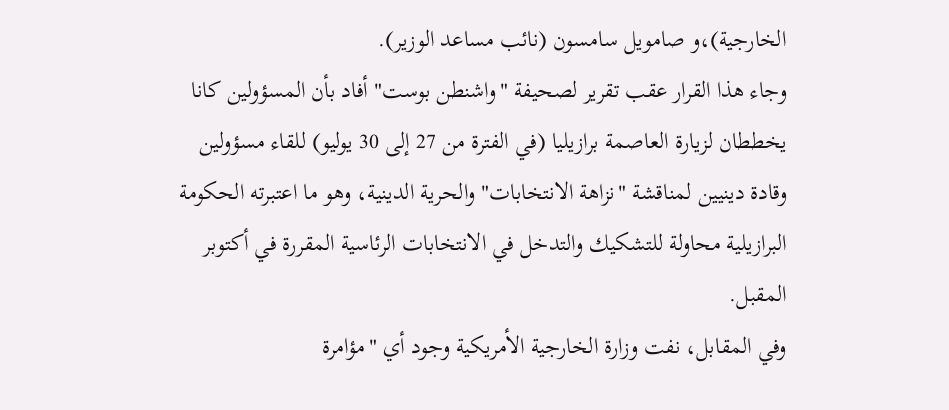الخارجية)،و صامويل سامسون (نائب مساعد الوزير).
وجاء هذا القرار عقب تقرير لصحيفة "واشنطن بوست" أفاد بأن المسؤولين كانا يخططان لزيارة العاصمة برازيليا (في الفترة من 27 إلى 30 يوليو) للقاء مسؤولين وقادة دينيين لمناقشة "نزاهة الانتخابات" والحرية الدينية، وهو ما اعتبرته الحكومة البرازيلية محاولة للتشكيك والتدخل في الانتخابات الرئاسية المقررة في أكتوبر المقبل.
وفي المقابل، نفت وزارة الخارجية الأمريكية وجود أي "مؤامرة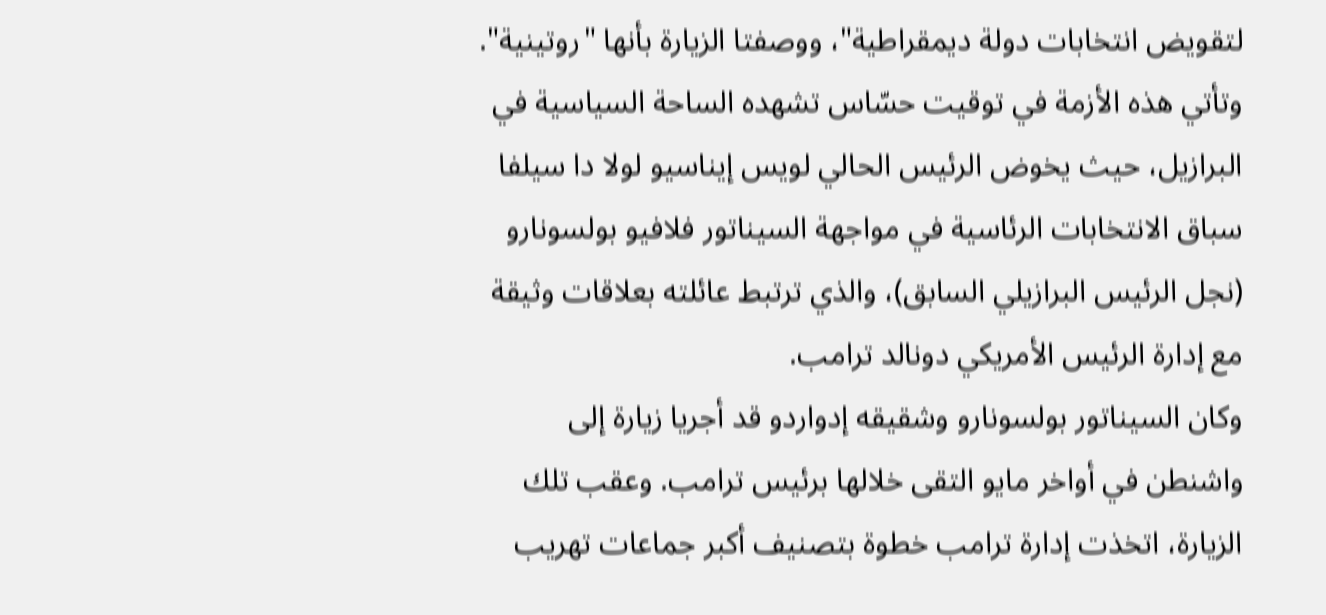لتقويض انتخابات دولة ديمقراطية"، ووصفتا الزيارة بأنها "روتينية".
وتأتي هذه الأزمة في توقيت حسّاس تشهده الساحة السياسية في البرازيل، حيث يخوض الرئيس الحالي لويس إيناسيو لولا دا سيلفا سباق الانتخابات الرئاسية في مواجهة السيناتور فلافيو بولسونارو (نجل الرئيس البرازيلي السابق)، والذي ترتبط عائلته بعلاقات وثيقة مع إدارة الرئيس الأمريكي دونالد ترامب.
وكان السيناتور بولسونارو وشقيقه إدواردو قد أجريا زيارة إلى واشنطن في أواخر مايو التقى خلالها برئيس ترامب. وعقب تلك الزيارة، اتخذت إدارة ترامب خطوة بتصنيف أكبر جماعات تهريب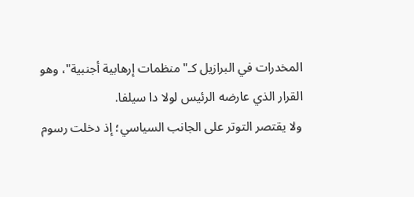المخدرات في البرازيل كـ"منظمات إرهابية أجنبية"، وهو القرار الذي عارضه الرئيس لولا دا سيلفا.
ولا يقتصر التوتر على الجانب السياسي؛ إذ دخلت رسوم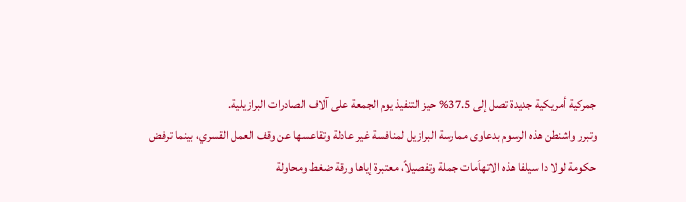جمركية أمريكية جديدة تصل إلى 37.5% حيز التنفيذ يوم الجمعة على آلاف الصادرات البرازيلية.
وتبرر واشنطن هذه الرسوم بدعاوى ممارسة البرازيل لمنافسة غير عادلة وتقاعسها عن وقف العمل القسري، بينما ترفض حكومة لولا دا سيلفا هذه الاتهاَمات جملة وتفصيلاً، معتبرة إياها ورقة ضغط ومحاولة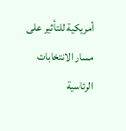أمريكية للتأثير على مسار الانتخابات الرئاسية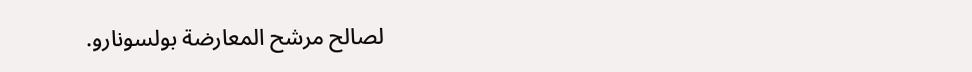لصالح مرشح المعارضة بولسونارو.